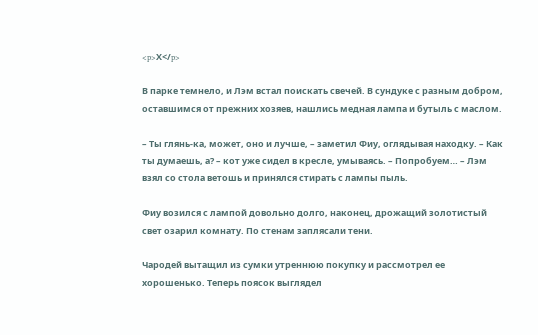<p>Х</p>

В парке темнело, и Лэм встал поискать свечей. В сундуке с разным добром, оставшимся от прежних хозяев, нашлись медная лампа и бутыль с маслом.

– Ты глянь-ка, может, оно и лучше, – заметил Фиу, оглядывая находку. – Как ты думаешь, а? – кот уже сидел в кресле, умываясь. – Попробуем… – Лэм взял со стола ветошь и принялся стирать с лампы пыль.

Фиу возился с лампой довольно долго, наконец, дрожащий золотистый свет озарил комнату. По стенам заплясали тени.

Чародей вытащил из сумки утреннюю покупку и рассмотрел ее хорошенько. Теперь поясок выглядел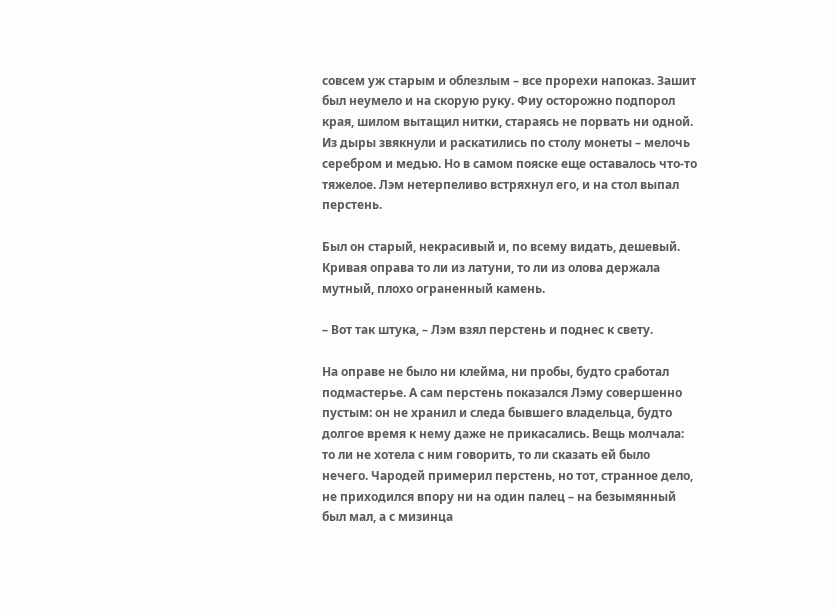совсем уж старым и облезлым – все прорехи напоказ. Зашит был неумело и на скорую руку. Фиу осторожно подпорол края, шилом вытащил нитки, стараясь не порвать ни одной. Из дыры звякнули и раскатились по столу монеты – мелочь серебром и медью. Но в самом пояске еще оставалось что-то тяжелое. Лэм нетерпеливо встряхнул его, и на стол выпал перстень.

Был он старый, некрасивый и, по всему видать, дешевый. Кривая оправа то ли из латуни, то ли из олова держала мутный, плохо ограненный камень.

– Вот так штука, – Лэм взял перстень и поднес к свету.

На оправе не было ни клейма, ни пробы, будто сработал подмастерье. А сам перстень показался Лэму совершенно пустым: он не хранил и следа бывшего владельца, будто долгое время к нему даже не прикасались. Вещь молчала: то ли не хотела с ним говорить, то ли сказать ей было нечего. Чародей примерил перстень, но тот, странное дело, не приходился впору ни на один палец – на безымянный был мал, а с мизинца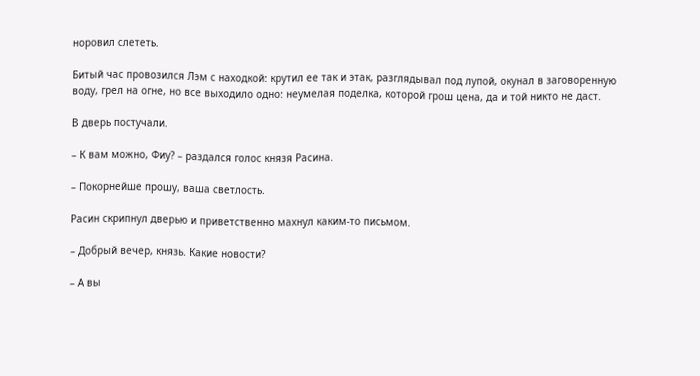норовил слететь.

Битый час провозился Лэм с находкой: крутил ее так и этак, разглядывал под лупой, окунал в заговоренную воду, грел на огне, но все выходило одно: неумелая поделка, которой грош цена, да и той никто не даст.

В дверь постучали.

– К вам можно, Фиу? – раздался голос князя Расина.

– Покорнейше прошу, ваша светлость.

Расин скрипнул дверью и приветственно махнул каким-то письмом.

– Добрый вечер, князь. Какие новости?

– А вы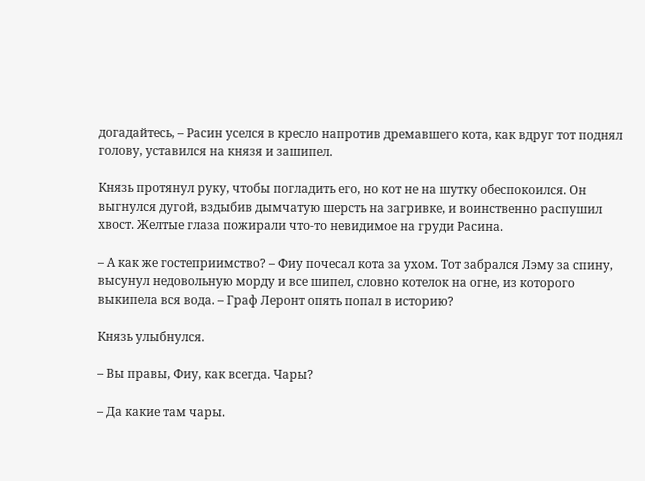догадайтесь, – Расин уселся в кресло напротив дремавшего кота, как вдруг тот поднял голову, уставился на князя и зашипел.

Князь протянул руку, чтобы погладить его, но кот не на шутку обеспокоился. Он выгнулся дугой, вздыбив дымчатую шерсть на загривке, и воинственно распушил хвост. Желтые глаза пожирали что-то невидимое на груди Расина.

– А как же гостеприимство? – Фиу почесал кота за ухом. Тот забрался Лэму за спину, высунул недовольную морду и все шипел, словно котелок на огне, из которого выкипела вся вода. – Граф Леронт опять попал в историю?

Князь улыбнулся.

– Вы правы, Фиу, как всегда. Чары?

– Да какие там чары.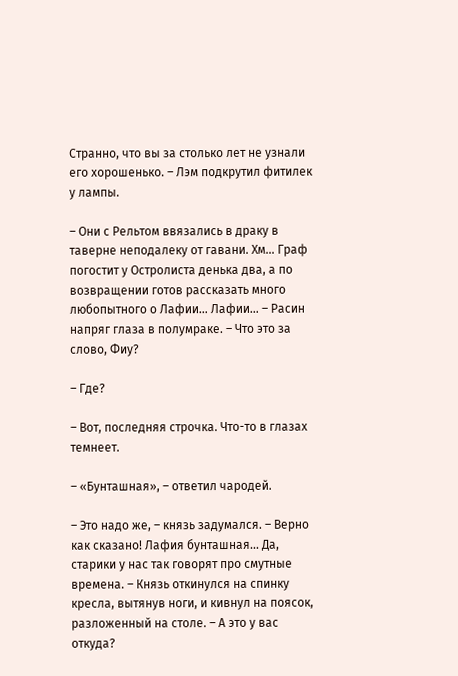Странно, что вы за столько лет не узнали его хорошенько. – Лэм подкрутил фитилек у лампы.

– Они с Рельтом ввязались в драку в таверне неподалеку от гавани. Хм… Граф погостит у Остролиста денька два, а по возвращении готов рассказать много любопытного о Лафии… Лафии… – Расин напряг глаза в полумраке. – Что это за слово, Фиу?

– Где?

– Вот, последняя строчка. Что-то в глазах темнеет.

– «Бунташная», – ответил чародей.

– Это надо же, – князь задумался. – Верно как сказано! Лафия бунташная… Да, старики у нас так говорят про смутные времена. – Князь откинулся на спинку кресла, вытянув ноги, и кивнул на поясок, разложенный на столе. – А это у вас откуда?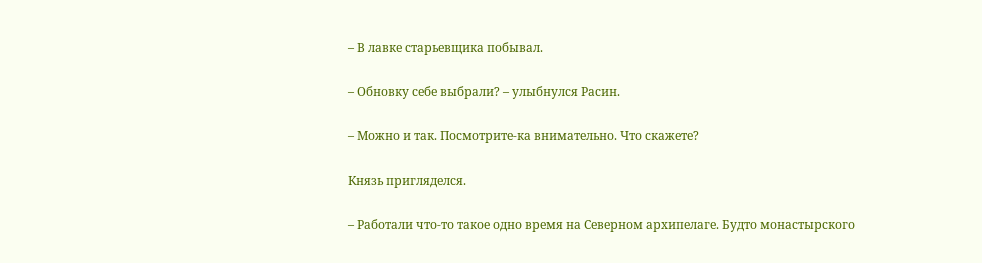– В лавке старьевщика побывал.

– Обновку себе выбрали? – улыбнулся Расин.

– Можно и так. Посмотрите-ка внимательно. Что скажете?

Князь пригляделся.

– Работали что-то такое одно время на Северном архипелаге. Будто монастырского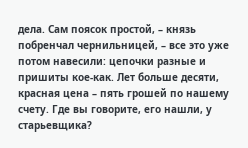дела. Сам поясок простой, – князь побренчал чернильницей, – все это уже потом навесили: цепочки разные и пришиты кое-как. Лет больше десяти, красная цена – пять грошей по нашему счету. Где вы говорите, его нашли, у старьевщика?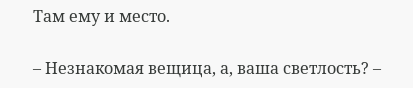Там ему и место.

– Незнакомая вещица, а, ваша светлость? –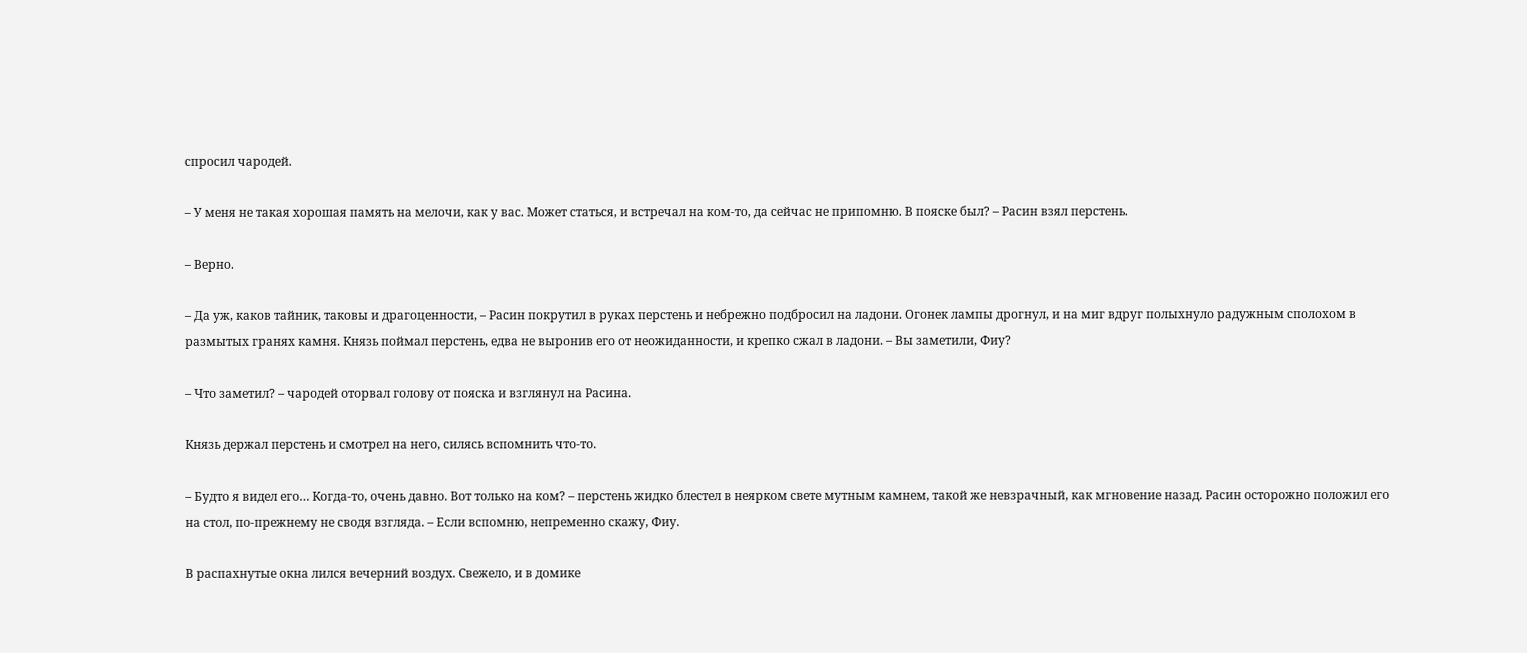спросил чародей.

– У меня не такая хорошая память на мелочи, как у вас. Может статься, и встречал на ком-то, да сейчас не припомню. В пояске был? – Расин взял перстень.

– Верно.

– Да уж, каков тайник, таковы и драгоценности, – Расин покрутил в руках перстень и небрежно подбросил на ладони. Огонек лампы дрогнул, и на миг вдруг полыхнуло радужным сполохом в размытых гранях камня. Князь поймал перстень, едва не выронив его от неожиданности, и крепко сжал в ладони. – Вы заметили, Фиу?

– Что заметил? – чародей оторвал голову от пояска и взглянул на Расина.

Князь держал перстень и смотрел на него, силясь вспомнить что-то.

– Будто я видел его… Когда-то, очень давно. Вот только на ком? – перстень жидко блестел в неярком свете мутным камнем, такой же невзрачный, как мгновение назад. Расин осторожно положил его на стол, по-прежнему не сводя взгляда. – Если вспомню, непременно скажу, Фиу.

В распахнутые окна лился вечерний воздух. Свежело, и в домике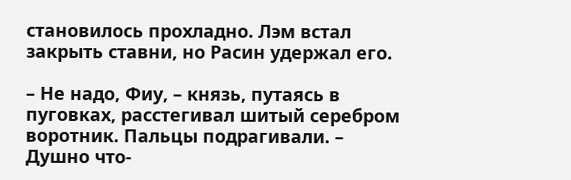становилось прохладно. Лэм встал закрыть ставни, но Расин удержал его.

– Не надо, Фиу, – князь, путаясь в пуговках, расстегивал шитый серебром воротник. Пальцы подрагивали. – Душно что-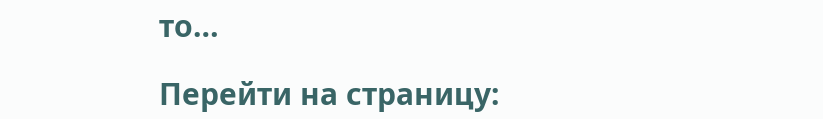то…

Перейти на страницу: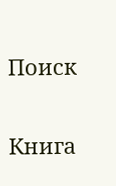Поиск

Книга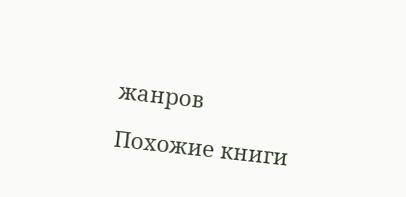жанров

Похожие книги